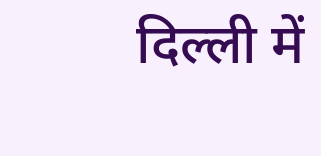दिल्ली में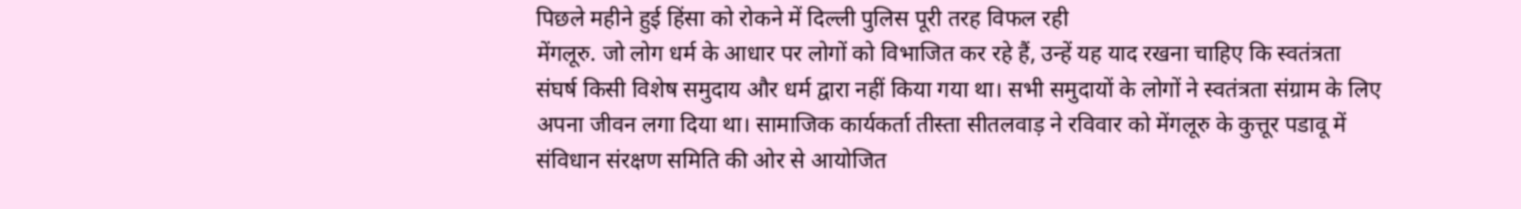पिछले महीने हुई हिंसा को रोकने में दिल्ली पुलिस पूरी तरह विफल रही
मेंगलूरु. जो लोग धर्म के आधार पर लोगों को विभाजित कर रहे हैं, उन्हें यह याद रखना चाहिए कि स्वतंत्रता संघर्ष किसी विशेष समुदाय और धर्म द्वारा नहीं किया गया था। सभी समुदायों के लोगों ने स्वतंत्रता संग्राम के लिए अपना जीवन लगा दिया था। सामाजिक कार्यकर्ता तीस्ता सीतलवाड़ ने रविवार को मेंगलूरु के कुत्तूर पडावू में संविधान संरक्षण समिति की ओर से आयोजित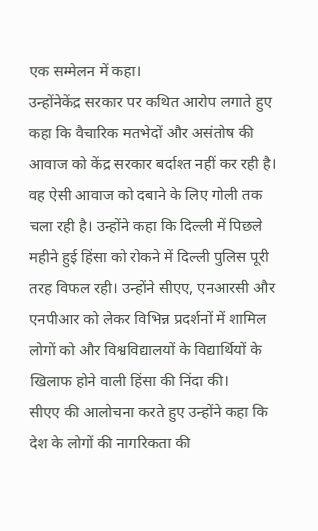एक सम्मेलन में कहा।
उन्होंनेकेंद्र सरकार पर कथित आरोप लगाते हुए कहा कि वैचारिक मतभेदों और असंतोष की आवाज को केंद्र सरकार बर्दाश्त नहीं कर रही है। वह ऐसी आवाज को दबाने के लिए गोली तक चला रही है। उन्होंने कहा कि दिल्ली में पिछले महीने हुई हिंसा को रोकने में दिल्ली पुलिस पूरी तरह विफल रही। उन्होंने सीएए, एनआरसी और एनपीआर को लेकर विभिन्न प्रदर्शनों में शामिल लोगों को और विश्वविद्यालयों के विद्यार्थियों के खिलाफ होने वाली हिंसा की निंदा की।
सीएए की आलोचना करते हुए उन्होंने कहा कि देश के लोगों की नागरिकता की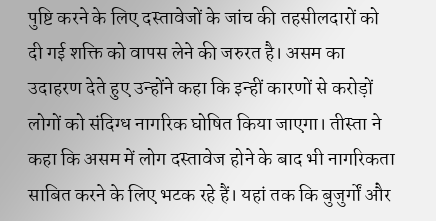पुष्टि करने के लिए दस्तावेजों के जांच की तहसीलदारों को दी गई शक्ति को वापस लेने की जरुरत है। असम का उदाहरण देते हुए उन्होंने कहा कि इन्हीं कारणों से करोड़ों लोगों को संदिग्ध नागरिक घोषित किया जाएगा। तीस्ता ने कहा कि असम में लोग दस्तावेज होने के बाद भी नागरिकता साबित करने के लिए भटक रहे हैं। यहां तक कि बुजुर्गों और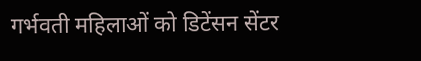गर्भवती महिलाओं को डिटेंसन सेंटर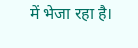में भेजा रहा है।